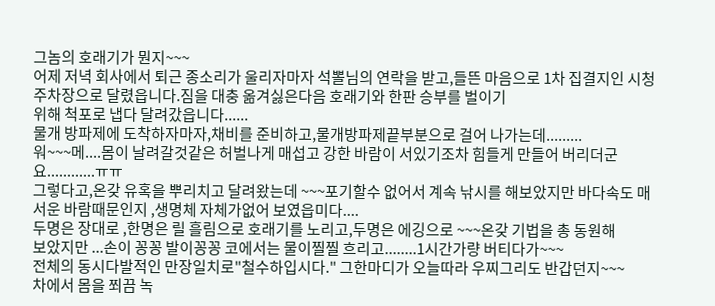그놈의 호래기가 뭔지~~~
어제 저녁 회사에서 퇴근 종소리가 울리자마자 석뽈님의 연락을 받고,들뜬 마음으로 1차 집결지인 시청 주차장으로 달렸읍니다.짐을 대충 옮겨싫은다음 호래기와 한판 승부를 벌이기
위해 척포로 냅다 달려갔읍니다......
물개 방파제에 도착하자마자,채비를 준비하고,물개방파제끝부분으로 걸어 나가는데.........
워~~~메....몸이 날려갈것같은 허벌나게 매섭고 강한 바람이 서있기조차 힘들게 만들어 버리더군요............ㅠㅠ
그렇다고,온갖 유혹을 뿌리치고 달려왔는데 ~~~포기할수 없어서 계속 낚시를 해보았지만 바다속도 매서운 바람때문인지 ,생명체 자체가없어 보였읍미다....
두명은 장대로 ,한명은 릴 흘림으로 호래기를 노리고,두명은 에깅으로 ~~~온갖 기법을 총 동원해
보았지만 ...손이 꽁꽁 발이꽁꽁 코에서는 물이찔찔 흐리고........1시간가량 버티다가~~~
전체의 동시다발적인 만장일치로"철수하입시다." 그한마디가 오늘따라 우찌그리도 반갑던지~~~
차에서 몸을 쬐끔 녹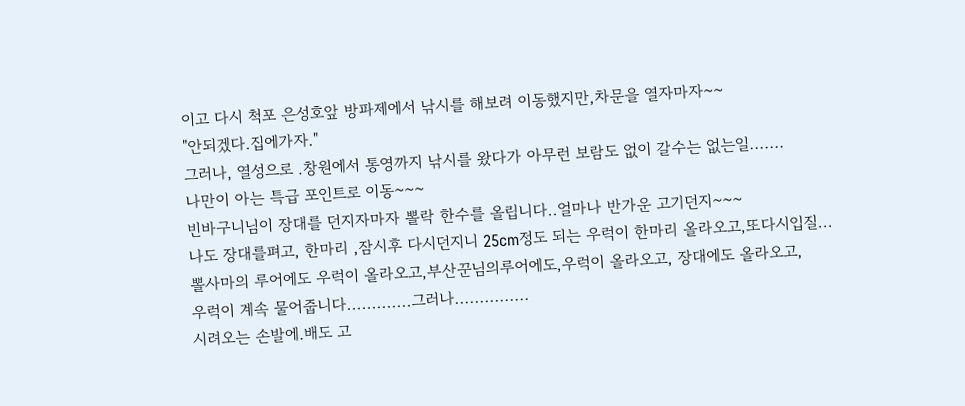이고 다시 척포 은성호앞 방파제에서 낚시를 해보려 이동했지만,차문을 열자마자~~
"안되겠다.집에가자."
그러나, 열성으로 .창원에서 통영까지 낚시를 왔다가 아무런 보람도 없이 갈수는 없는일.......
나만이 아는 특급 포인트로 이동~~~
빈바구니님이 장대를 던지자마자 뽈락 한수를 올립니다..얼마나 반가운 고기던지~~~
나도 장대를펴고, 한마리 ,잠시후 다시던지니 25cm정도 되는 우럭이 한마리 올라오고,또다시입질...
뽈사마의 루어에도 우럭이 올라오고,부산꾼님의루어에도,우럭이 올라오고, 장대에도 올라오고,
우럭이 계속 물어줍니다.............그러나...............
시려오는 손발에.배도 고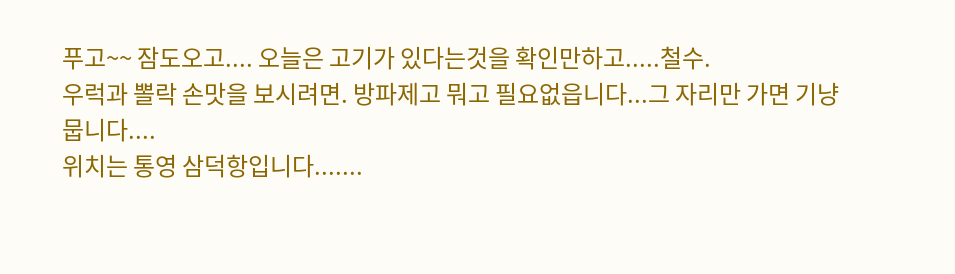푸고~~ 잠도오고.... 오늘은 고기가 있다는것을 확인만하고.....철수.
우럭과 뽈락 손맛을 보시려면. 방파제고 뭐고 필요없읍니다...그 자리만 가면 기냥 뭅니다....
위치는 통영 삼덕항입니다.......